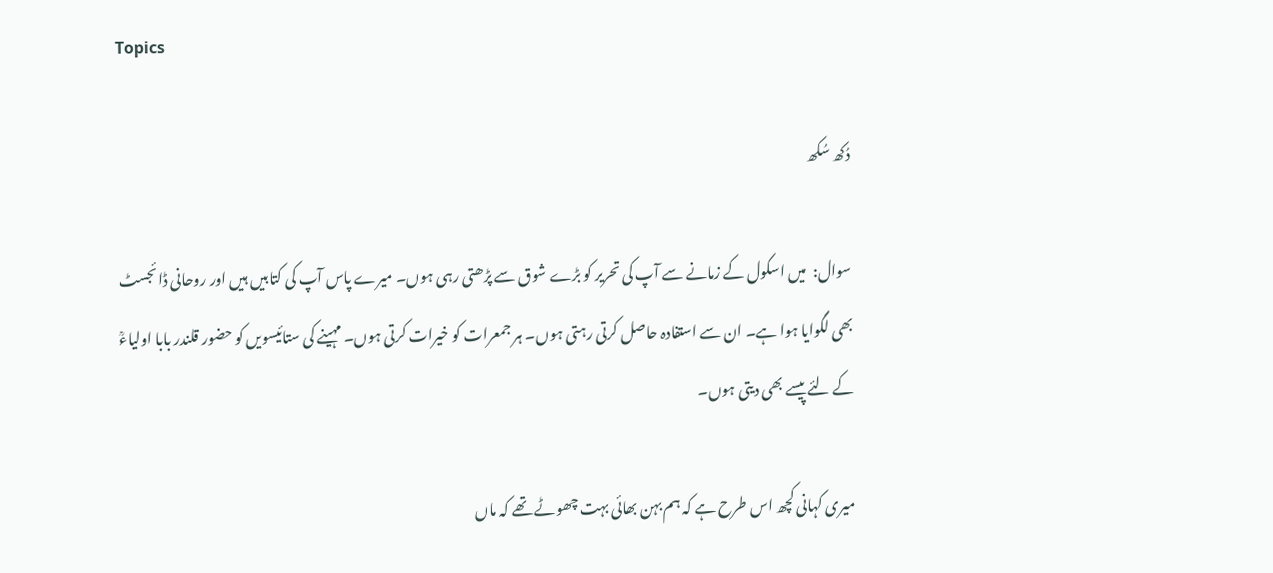Topics

دُکھ سُکھ

سوال:  میں اسکول کے زمانے سے آپ کی تحریر کو بڑے شوق سے پڑھتی رہی ہوں۔ میرے پاس آپ کی کتابیں ہیں اور روحانی ڈائجسٹ بھی لگوایا ہوا ہے۔ ان سے استفادہ حاصل کرتی رہتی ہوں۔ ہر جمعرات کو خیرات کرتی ہوں۔ مہینے کی ستائیسویں کو حضور قلندر بابا اولیاءؒ کے لئے پیسے بھی دیتی ہوں۔

میری کہانی کچھ اس طرح ہے کہ ہم بہن بھائی بہت چھوٹے تھے کہ ماں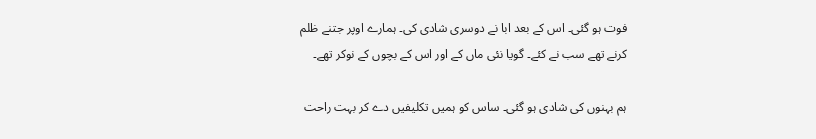فوت ہو گئی۔ اس کے بعد ابا نے دوسری شادی کی۔ ہمارے اوپر جتنے ظلم کرنے تھے سب نے کئے۔ گویا نئی ماں کے اور اس کے بچوں کے نوکر تھے۔

ہم بہنوں کی شادی ہو گئی۔ ساس کو ہمیں تکلیفیں دے کر بہت راحت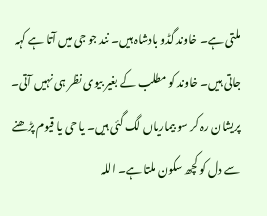ملتی ہے۔ خاوند گڈو بادشاہ ہیں۔ نند جو جی میں آتا ہے کہہ جاتی ہیں۔ خاوند کو مطلب کے بغیر بیوی نظر ہی نہیں آتی۔ پریشان رہ کر سو بیماریاں لگ گئی ہیں۔ یا حی یا قیوم پڑھنے سے دل کو کچھ سکون ملتا ہے۔ اللہ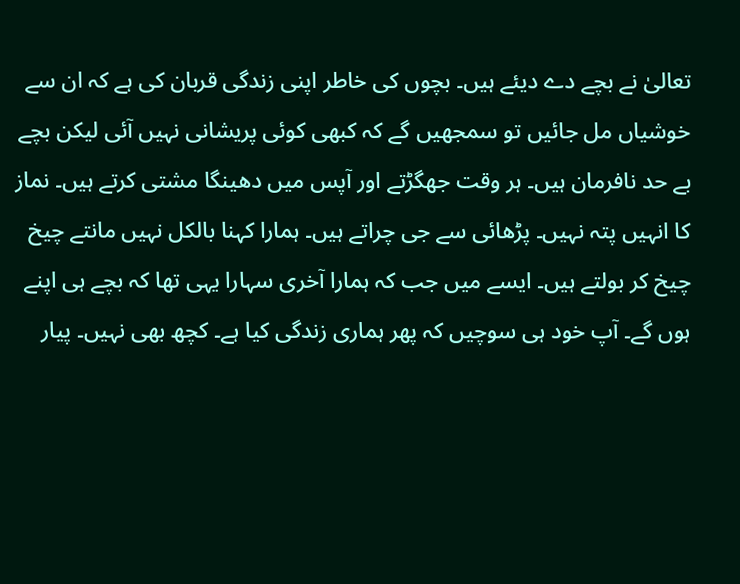تعالیٰ نے بچے دے دیئے ہیں۔ بچوں کی خاطر اپنی زندگی قربان کی ہے کہ ان سے خوشیاں مل جائیں تو سمجھیں گے کہ کبھی کوئی پریشانی نہیں آئی لیکن بچے بے حد نافرمان ہیں۔ ہر وقت جھگڑتے اور آپس میں دھینگا مشتی کرتے ہیں۔ نماز کا انہیں پتہ نہیں۔ پڑھائی سے جی چراتے ہیں۔ ہمارا کہنا بالکل نہیں مانتے چیخ چیخ کر بولتے ہیں۔ ایسے میں جب کہ ہمارا آخری سہارا یہی تھا کہ بچے ہی اپنے ہوں گے۔ آپ خود ہی سوچیں کہ پھر ہماری زندگی کیا ہے۔ کچھ بھی نہیں۔ پیار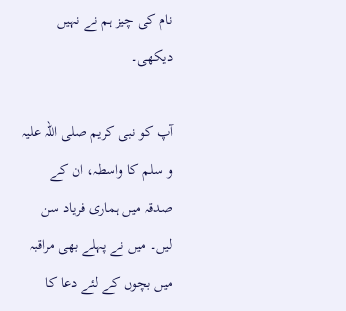نام کی چیز ہم نے نہیں دیکھی۔

آپ کو نبی کریم صلی اللہ علیہ و سلم کا واسطہ، ان کے صدقہ میں ہماری فریاد سن لیں۔ میں نے پہلے بھی مراقبہ میں بچوں کے لئے دعا کا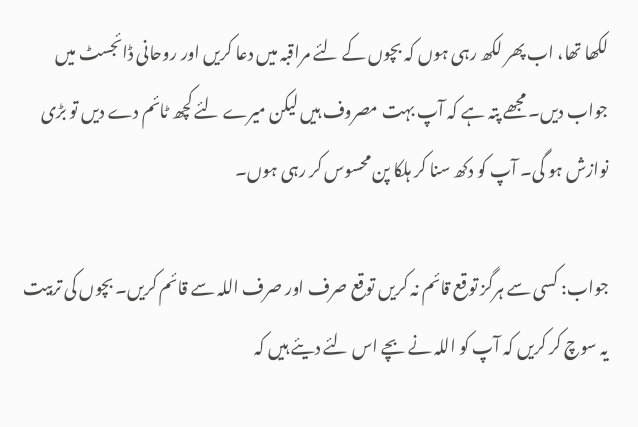لکھا تھا، اب پھر لکھ رہی ہوں کہ بچوں کے لئے مراقبہ میں دعا کریں اور روحانی ڈائجسٹ میں جواب دیں۔ مجھے پتہ ہے کہ آپ بہت مصروف ہیں لیکن میرے لئے کچھ ٹائم دے دیں تو بڑی نوازش ہو گی۔ آپ کو دکھ سنا کر ہلکا پن محسوس کر رہی ہوں۔

جواب: کسی سے ہرگز توقع قائم نہ کریں توقع صرف اور صرف اللہ سے قائم کریں۔ بچوں کی تربیت یہ سوچ کر کریں کہ آپ کو اللہ نے بچے اس لئے دیئے ہیں کہ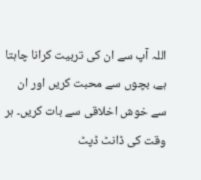اللہ آپ سے ان کی تربیت کرانا چاہتا ہے، بچوں سے محبت کریں اور ان سے خوش اخلاقی سے بات کریں۔ ہر وقت کی ڈانٹ ڈپٹ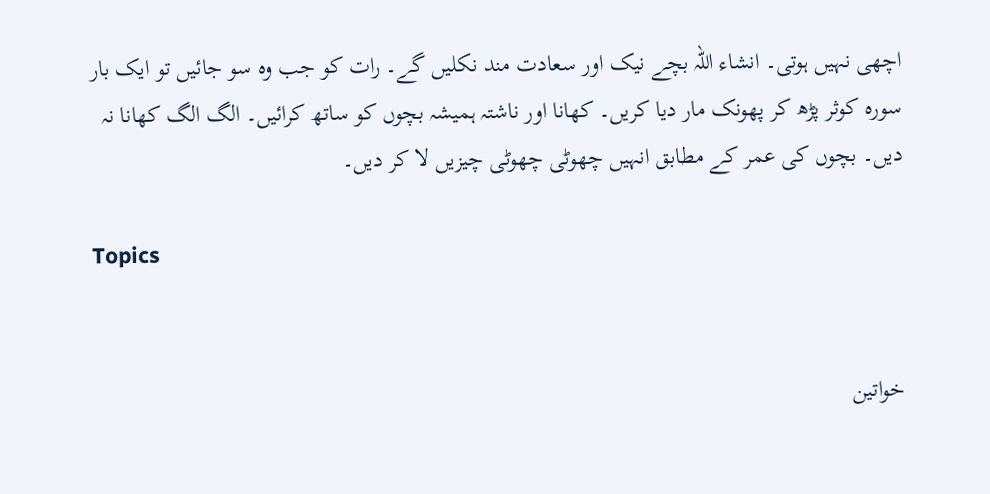اچھی نہیں ہوتی۔ انشاء اللہ بچے نیک اور سعادت مند نکلیں گے۔ رات کو جب وہ سو جائیں تو ایک بار سورہ کوثر پڑھ کر پھونک مار دیا کریں۔ کھانا اور ناشتہ ہمیشہ بچوں کو ساتھ کرائیں۔ الگ الگ کھانا نہ دیں۔ بچوں کی عمر کے مطابق انہیں چھوٹی چھوٹی چیزیں لا کر دیں۔

Topics


خواتین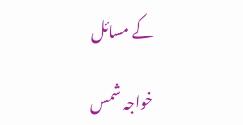کے مسائل

خواجہ شمس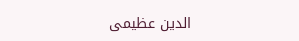الدین عظیمی